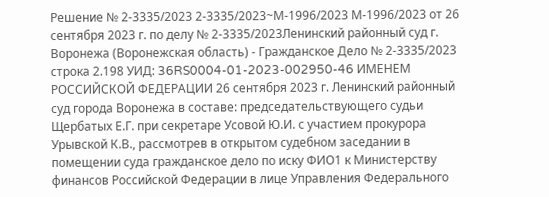Решение № 2-3335/2023 2-3335/2023~М-1996/2023 М-1996/2023 от 26 сентября 2023 г. по делу № 2-3335/2023Ленинский районный суд г. Воронежа (Воронежская область) - Гражданское Дело № 2-3335/2023 строка 2.198 УИД: 36RS0004-01-2023-002950-46 ИМЕНЕМ РОССИЙСКОЙ ФЕДЕРАЦИИ 26 сентября 2023 г. Ленинский районный суд города Воронежа в составе: председательствующего судьи Щербатых Е.Г. при секретаре Усовой Ю.И. с участием прокурора Урывской К.В., рассмотрев в открытом судебном заседании в помещении суда гражданское дело по иску ФИО1 к Министерству финансов Российской Федерации в лице Управления Федерального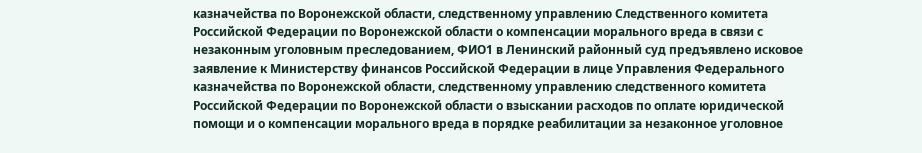казначейства по Воронежской области, следственному управлению Следственного комитета Российской Федерации по Воронежской области о компенсации морального вреда в связи с незаконным уголовным преследованием, ФИО1 в Ленинский районный суд предъявлено исковое заявление к Министерству финансов Российской Федерации в лице Управления Федерального казначейства по Воронежской области, следственному управлению следственного комитета Российской Федерации по Воронежской области о взыскании расходов по оплате юридической помощи и о компенсации морального вреда в порядке реабилитации за незаконное уголовное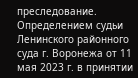преследование. Определением судьи Ленинского районного суда г. Воронежа от 11 мая 2023 г. в принятии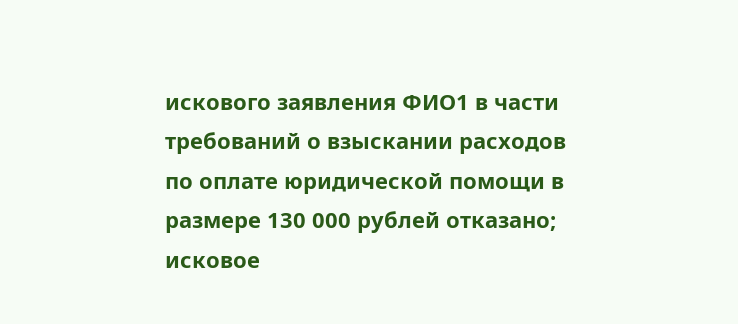искового заявления ФИО1 в части требований о взыскании расходов по оплате юридической помощи в размере 130 000 рублей отказано; исковое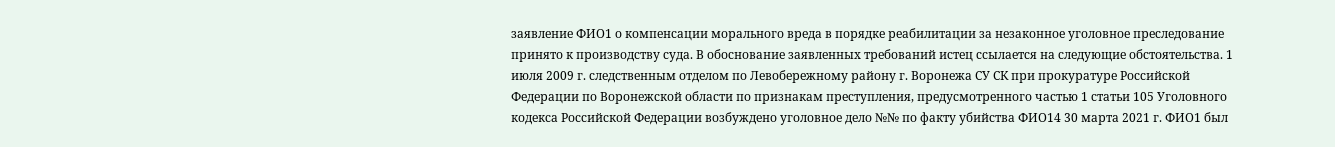заявление ФИО1 о компенсации морального вреда в порядке реабилитации за незаконное уголовное преследование принято к производству суда. В обоснование заявленных требований истец ссылается на следующие обстоятельства. 1 июля 2009 г. следственным отделом по Левобережному району г. Воронежа СУ СК при прокуратуре Российской Федерации по Воронежской области по признакам преступления, предусмотренного частью 1 статьи 105 Уголовного кодекса Российской Федерации возбуждено уголовное дело №№ по факту убийства ФИО14 30 марта 2021 г. ФИО1 был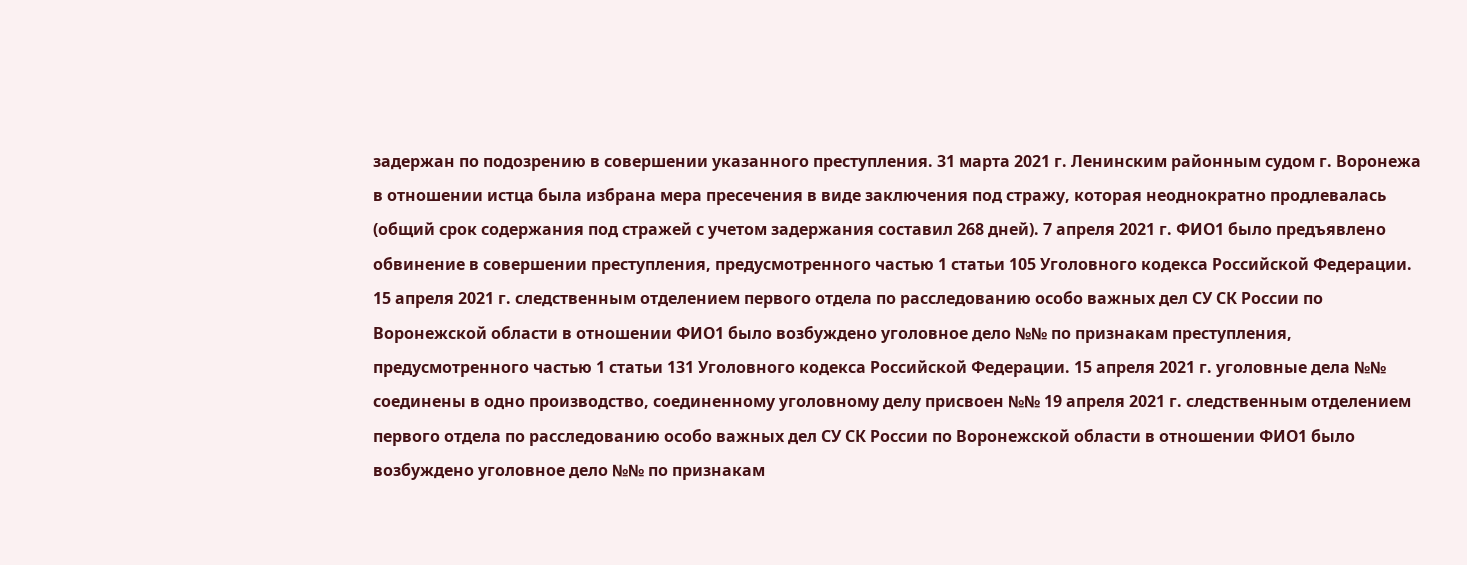задержан по подозрению в совершении указанного преступления. 31 марта 2021 г. Ленинским районным судом г. Воронежа в отношении истца была избрана мера пресечения в виде заключения под стражу, которая неоднократно продлевалась (общий срок содержания под стражей с учетом задержания составил 268 дней). 7 апреля 2021 г. ФИО1 было предъявлено обвинение в совершении преступления, предусмотренного частью 1 статьи 105 Уголовного кодекса Российской Федерации. 15 апреля 2021 г. следственным отделением первого отдела по расследованию особо важных дел СУ СК России по Воронежской области в отношении ФИО1 было возбуждено уголовное дело №№ по признакам преступления, предусмотренного частью 1 статьи 131 Уголовного кодекса Российской Федерации. 15 апреля 2021 г. уголовные дела №№ соединены в одно производство, соединенному уголовному делу присвоен №№ 19 апреля 2021 г. следственным отделением первого отдела по расследованию особо важных дел СУ СК России по Воронежской области в отношении ФИО1 было возбуждено уголовное дело №№ по признакам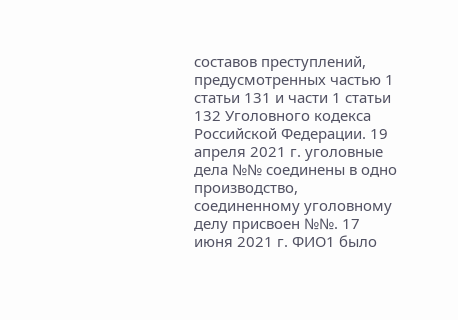составов преступлений, предусмотренных частью 1 статьи 131 и части 1 статьи 132 Уголовного кодекса Российской Федерации. 19 апреля 2021 г. уголовные дела №№ соединены в одно производство, соединенному уголовному делу присвоен №№. 17 июня 2021 г. ФИО1 было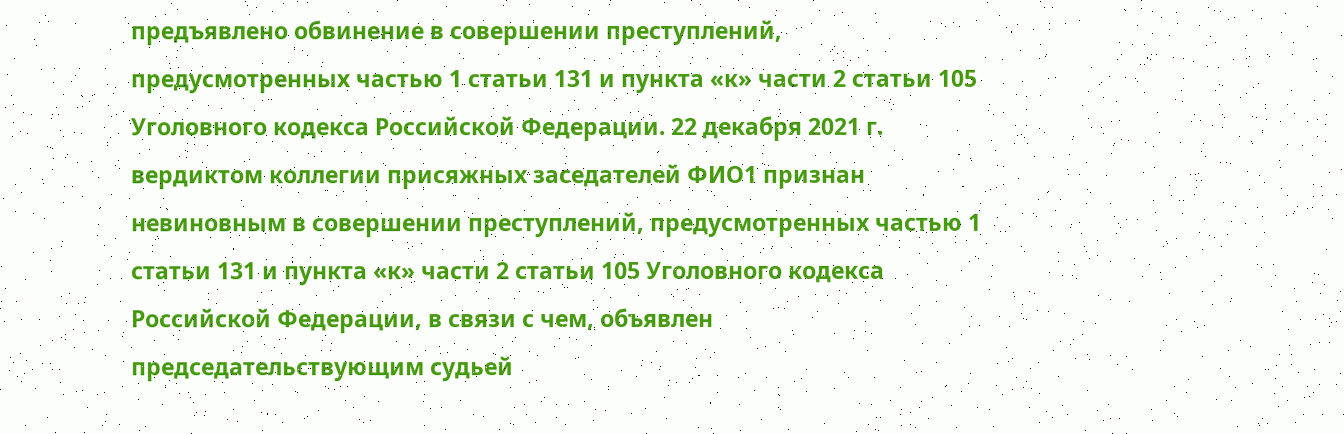предъявлено обвинение в совершении преступлений, предусмотренных частью 1 статьи 131 и пункта «к» части 2 статьи 105 Уголовного кодекса Российской Федерации. 22 декабря 2021 г. вердиктом коллегии присяжных заседателей ФИО1 признан невиновным в совершении преступлений, предусмотренных частью 1 статьи 131 и пункта «к» части 2 статьи 105 Уголовного кодекса Российской Федерации, в связи с чем, объявлен председательствующим судьей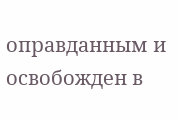оправданным и освобожден в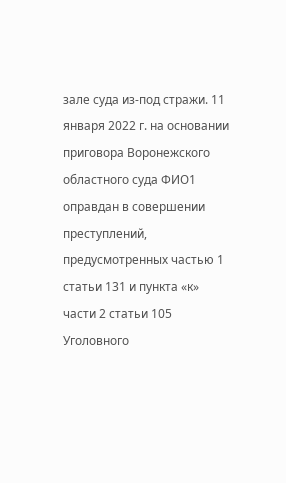зале суда из-под стражи. 11 января 2022 г. на основании приговора Воронежского областного суда ФИО1 оправдан в совершении преступлений, предусмотренных частью 1 статьи 131 и пункта «к» части 2 статьи 105 Уголовного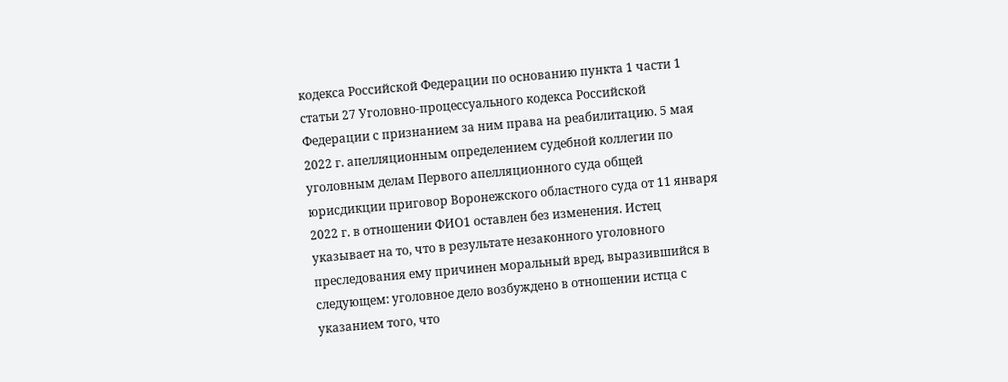кодекса Российской Федерации по основанию пункта 1 части 1 статьи 27 Уголовно-процессуального кодекса Российской Федерации с признанием за ним права на реабилитацию. 5 мая 2022 г. апелляционным определением судебной коллегии по уголовным делам Первого апелляционного суда общей юрисдикции приговор Воронежского областного суда от 11 января 2022 г. в отношении ФИО1 оставлен без изменения. Истец указывает на то, что в результате незаконного уголовного преследования ему причинен моральный вред, выразившийся в следующем: уголовное дело возбуждено в отношении истца с указанием того, что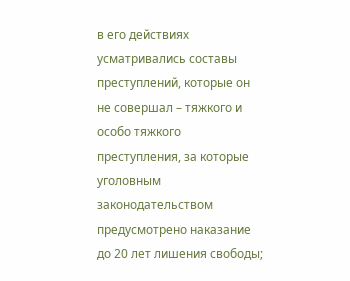в его действиях усматривались составы преступлений, которые он не совершал – тяжкого и особо тяжкого преступления, за которые уголовным законодательством предусмотрено наказание до 20 лет лишения свободы;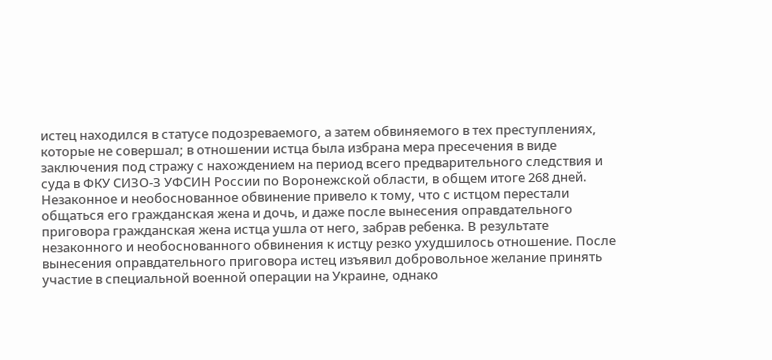истец находился в статусе подозреваемого, а затем обвиняемого в тех преступлениях, которые не совершал; в отношении истца была избрана мера пресечения в виде заключения под стражу с нахождением на период всего предварительного следствия и суда в ФКУ СИЗО-З УФСИН России по Воронежской области, в общем итоге 268 дней. Незаконное и необоснованное обвинение привело к тому, что с истцом перестали общаться его гражданская жена и дочь, и даже после вынесения оправдательного приговора гражданская жена истца ушла от него, забрав ребенка. В результате незаконного и необоснованного обвинения к истцу резко ухудшилось отношение. После вынесения оправдательного приговора истец изъявил добровольное желание принять участие в специальной военной операции на Украине, однако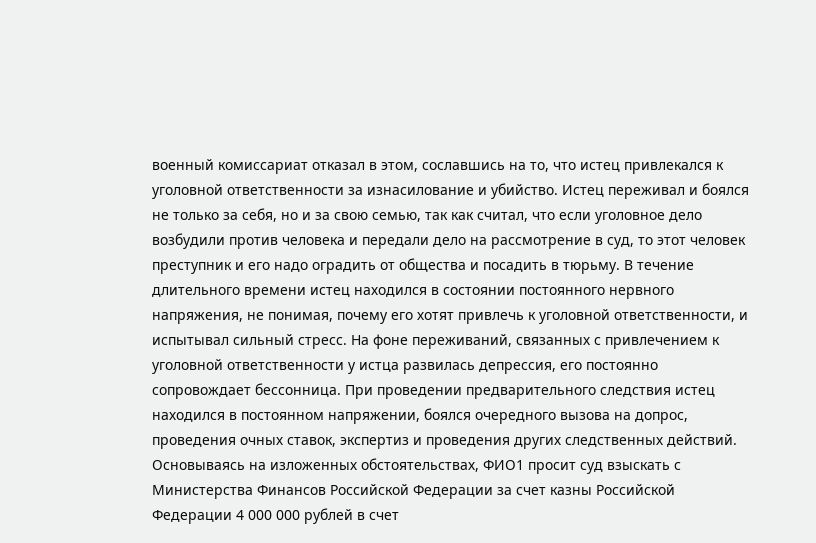военный комиссариат отказал в этом, сославшись на то, что истец привлекался к уголовной ответственности за изнасилование и убийство. Истец переживал и боялся не только за себя, но и за свою семью, так как считал, что если уголовное дело возбудили против человека и передали дело на рассмотрение в суд, то этот человек преступник и его надо оградить от общества и посадить в тюрьму. В течение длительного времени истец находился в состоянии постоянного нервного напряжения, не понимая, почему его хотят привлечь к уголовной ответственности, и испытывал сильный стресс. На фоне переживаний, связанных с привлечением к уголовной ответственности у истца развилась депрессия, его постоянно сопровождает бессонница. При проведении предварительного следствия истец находился в постоянном напряжении, боялся очередного вызова на допрос, проведения очных ставок, экспертиз и проведения других следственных действий. Основываясь на изложенных обстоятельствах, ФИО1 просит суд взыскать с Министерства Финансов Российской Федерации за счет казны Российской Федерации 4 000 000 рублей в счет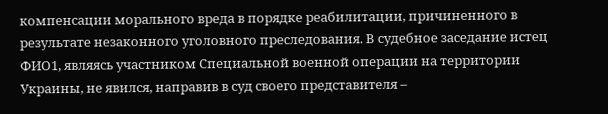компенсации морального вреда в порядке реабилитации, причиненного в результате незаконного уголовного преследования. В судебное заседание истец ФИО1, являясь участником Специальной военной операции на территории Украины, не явился, направив в суд своего представителя –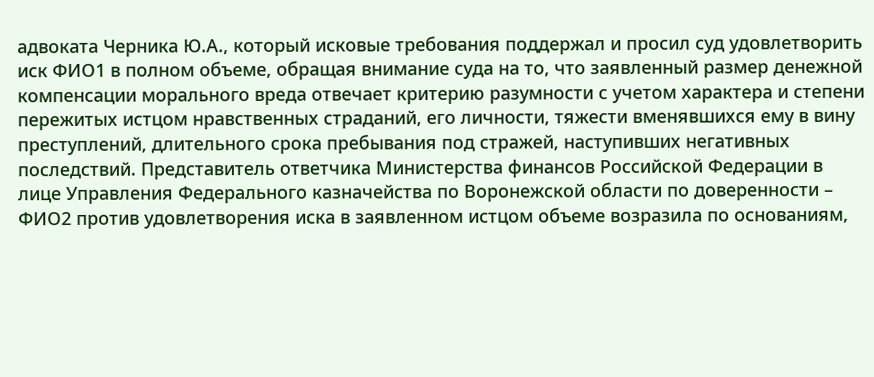адвоката Черника Ю.А., который исковые требования поддержал и просил суд удовлетворить иск ФИО1 в полном объеме, обращая внимание суда на то, что заявленный размер денежной компенсации морального вреда отвечает критерию разумности с учетом характера и степени пережитых истцом нравственных страданий, его личности, тяжести вменявшихся ему в вину преступлений, длительного срока пребывания под стражей, наступивших негативных последствий. Представитель ответчика Министерства финансов Российской Федерации в лице Управления Федерального казначейства по Воронежской области по доверенности – ФИО2 против удовлетворения иска в заявленном истцом объеме возразила по основаниям,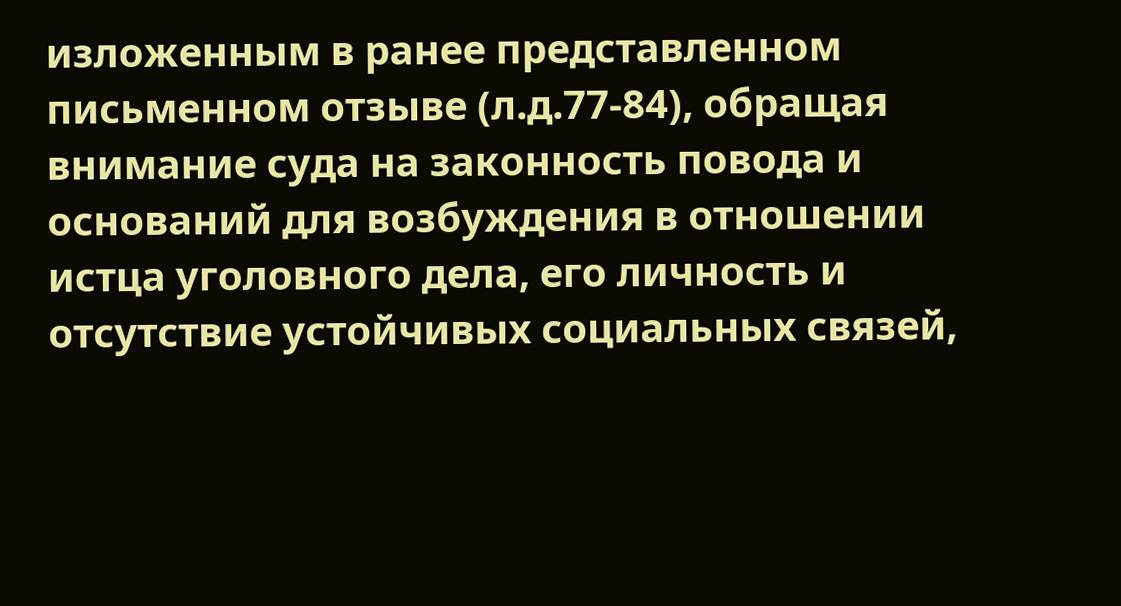изложенным в ранее представленном письменном отзыве (л.д.77-84), обращая внимание суда на законность повода и оснований для возбуждения в отношении истца уголовного дела, его личность и отсутствие устойчивых социальных связей,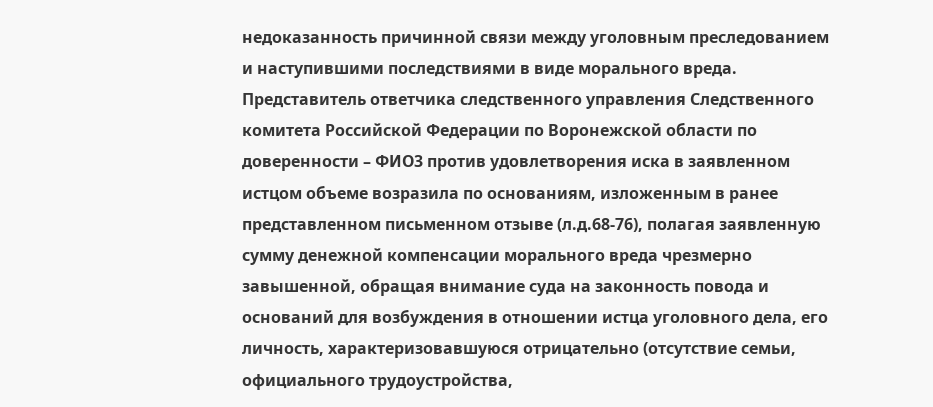недоказанность причинной связи между уголовным преследованием и наступившими последствиями в виде морального вреда. Представитель ответчика следственного управления Следственного комитета Российской Федерации по Воронежской области по доверенности – ФИО3 против удовлетворения иска в заявленном истцом объеме возразила по основаниям, изложенным в ранее представленном письменном отзыве (л.д.68-76), полагая заявленную сумму денежной компенсации морального вреда чрезмерно завышенной, обращая внимание суда на законность повода и оснований для возбуждения в отношении истца уголовного дела, его личность, характеризовавшуюся отрицательно (отсутствие семьи, официального трудоустройства,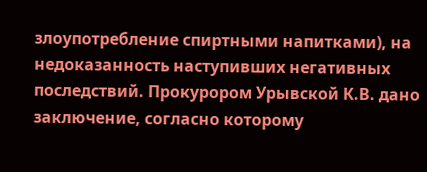злоупотребление спиртными напитками), на недоказанность наступивших негативных последствий. Прокурором Урывской К.В. дано заключение, согласно которому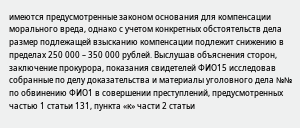имеются предусмотренные законом основания для компенсации морального вреда, однако с учетом конкретных обстоятельств дела размер подлежащей взысканию компенсации подлежит снижению в пределах 250 000 – 350 000 рублей. Выслушав объяснения сторон, заключение прокурора, показания свидетелей ФИО15 исследовав собранные по делу доказательства и материалы уголовного дела №№ по обвинению ФИО1 в совершении преступлений, предусмотренных частью 1 статьи 131, пункта «к» части 2 статьи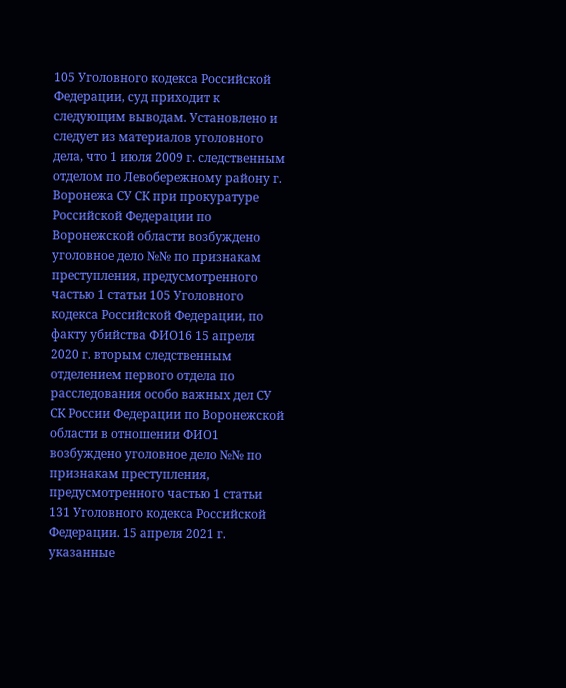105 Уголовного кодекса Российской Федерации, суд приходит к следующим выводам. Установлено и следует из материалов уголовного дела, что 1 июля 2009 г. следственным отделом по Левобережному району г. Воронежа СУ СК при прокуратуре Российской Федерации по Воронежской области возбуждено уголовное дело №№ по признакам преступления, предусмотренного частью 1 статьи 105 Уголовного кодекса Российской Федерации, по факту убийства ФИО16 15 апреля 2020 г. вторым следственным отделением первого отдела по расследования особо важных дел СУ СК России Федерации по Воронежской области в отношении ФИО1 возбуждено уголовное дело №№ по признакам преступления, предусмотренного частью 1 статьи 131 Уголовного кодекса Российской Федерации. 15 апреля 2021 г. указанные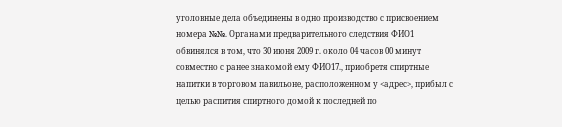уголовные дела объединены в одно производство с присвоением номера №№. Органами предварительного следствия ФИО1 обвинялся в том, что 30 июня 2009 г. около 04 часов 00 минут совместно с ранее знакомой ему ФИО17., приобретя спиртные напитки в торговом павильоне, расположенном у <адрес>, прибыл с целью распития спиртного домой к последней по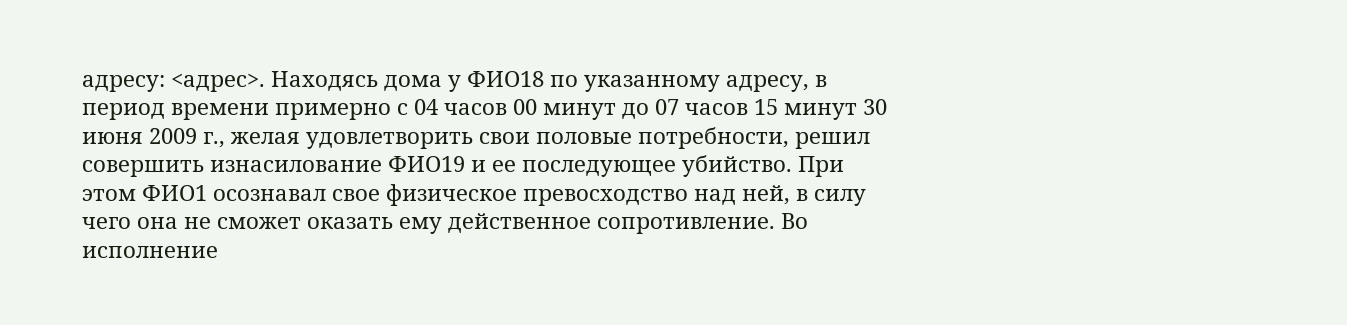адресу: <адрес>. Находясь дома у ФИО18 по указанному адресу, в период времени примерно с 04 часов 00 минут до 07 часов 15 минут 30 июня 2009 г., желая удовлетворить свои половые потребности, решил совершить изнасилование ФИО19 и ее последующее убийство. При этом ФИО1 осознавал свое физическое превосходство над ней, в силу чего она не сможет оказать ему действенное сопротивление. Во исполнение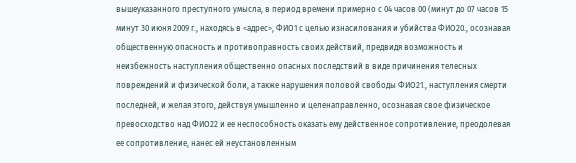вышеуказанного преступного умысла, в период времени примерно с 04 часов 00 (минут до 07 часов 15 минут 30 июня 2009 г., находясь в <адрес>, ФИО1 с целью изнасилования и убийства ФИО20., осознавая общественную опасность и противоправность своих действий, предвидя возможность и неизбежность наступления общественно опасных последствий в виде причинения телесных повреждений и физической боли, а также нарушения половой свободы ФИО21., наступления смерти последней, и желая этого, действуя умышленно и целенаправленно, осознавая свое физическое превосходство над ФИО22 и ее неспособность оказать ему действенное сопротивление, преодолевая ее сопротивление, нанес ей неустановленным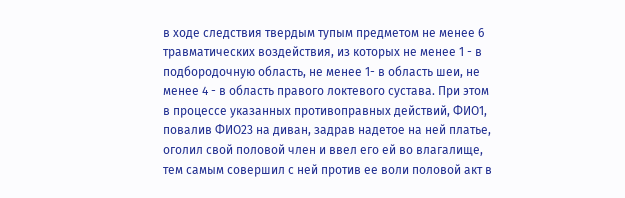в ходе следствия твердым тупым предметом не менее 6 травматических воздействия, из которых не менее 1 - в подбородочную область, не менее 1- в область шеи, не менее 4 - в область правого локтевого сустава. При этом в процессе указанных противоправных действий, ФИО1, повалив ФИО23 на диван, задрав надетое на ней платье, оголил свой половой член и ввел его ей во влагалище, тем самым совершил с ней против ее воли половой акт в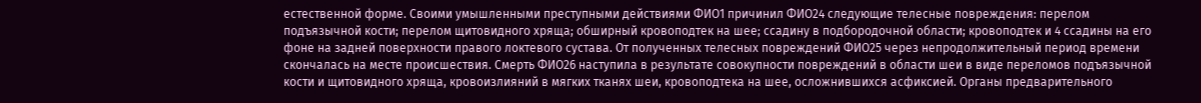естественной форме. Своими умышленными преступными действиями ФИО1 причинил ФИО24 следующие телесные повреждения: перелом подъязычной кости; перелом щитовидного хряща; обширный кровоподтек на шее; ссадину в подбородочной области; кровоподтек и 4 ссадины на его фоне на задней поверхности правого локтевого сустава. От полученных телесных повреждений ФИО25 через непродолжительный период времени скончалась на месте происшествия. Смерть ФИО26 наступила в результате совокупности повреждений в области шеи в виде переломов подъязычной кости и щитовидного хряща, кровоизлияний в мягких тканях шеи, кровоподтека на шее, осложнившихся асфиксией. Органы предварительного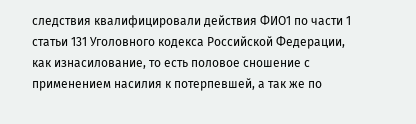следствия квалифицировали действия ФИО1 по части 1 статьи 131 Уголовного кодекса Российской Федерации, как изнасилование, то есть половое сношение с применением насилия к потерпевшей, а так же по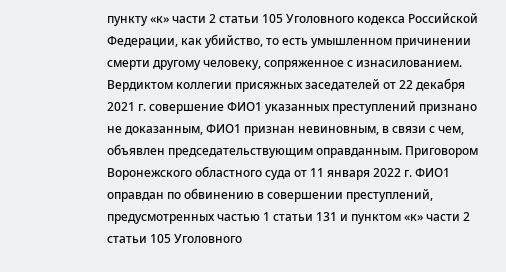пункту «к» части 2 статьи 105 Уголовного кодекса Российской Федерации, как убийство, то есть умышленном причинении смерти другому человеку, сопряженное с изнасилованием. Вердиктом коллегии присяжных заседателей от 22 декабря 2021 г. совершение ФИО1 указанных преступлений признано не доказанным, ФИО1 признан невиновным, в связи с чем, объявлен председательствующим оправданным. Приговором Воронежского областного суда от 11 января 2022 г. ФИО1 оправдан по обвинению в совершении преступлений, предусмотренных частью 1 статьи 131 и пунктом «к» части 2 статьи 105 Уголовного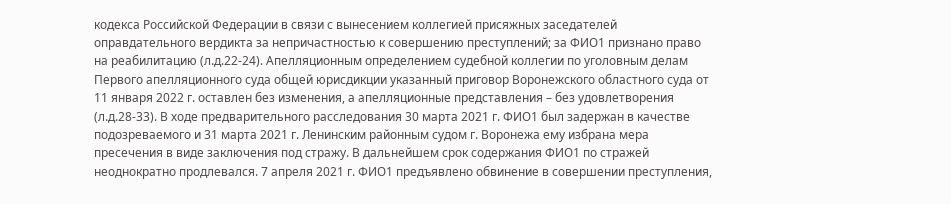кодекса Российской Федерации в связи с вынесением коллегией присяжных заседателей оправдательного вердикта за непричастностью к совершению преступлений; за ФИО1 признано право на реабилитацию (л.д.22-24). Апелляционным определением судебной коллегии по уголовным делам Первого апелляционного суда общей юрисдикции указанный приговор Воронежского областного суда от 11 января 2022 г. оставлен без изменения, а апелляционные представления – без удовлетворения (л.д.28-33). В ходе предварительного расследования 30 марта 2021 г. ФИО1 был задержан в качестве подозреваемого и 31 марта 2021 г. Ленинским районным судом г. Воронежа ему избрана мера пресечения в виде заключения под стражу. В дальнейшем срок содержания ФИО1 по стражей неоднократно продлевался. 7 апреля 2021 г. ФИО1 предъявлено обвинение в совершении преступления,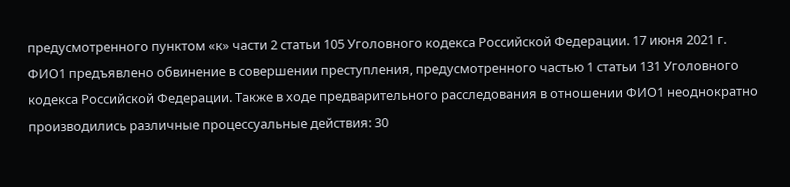предусмотренного пунктом «к» части 2 статьи 105 Уголовного кодекса Российской Федерации. 17 июня 2021 г. ФИО1 предъявлено обвинение в совершении преступления, предусмотренного частью 1 статьи 131 Уголовного кодекса Российской Федерации. Также в ходе предварительного расследования в отношении ФИО1 неоднократно производились различные процессуальные действия: 30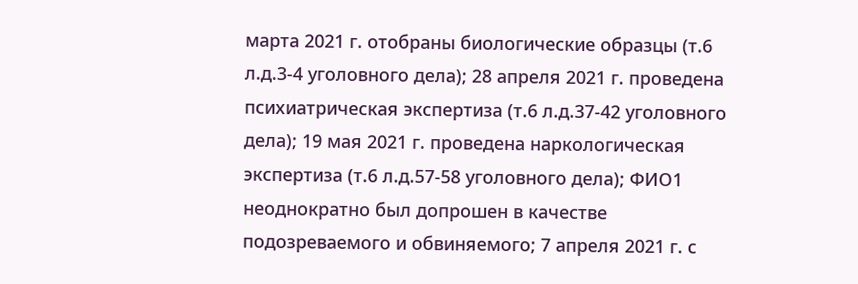марта 2021 г. отобраны биологические образцы (т.6 л.д.3-4 уголовного дела); 28 апреля 2021 г. проведена психиатрическая экспертиза (т.6 л.д.37-42 уголовного дела); 19 мая 2021 г. проведена наркологическая экспертиза (т.6 л.д.57-58 уголовного дела); ФИО1 неоднократно был допрошен в качестве подозреваемого и обвиняемого; 7 апреля 2021 г. с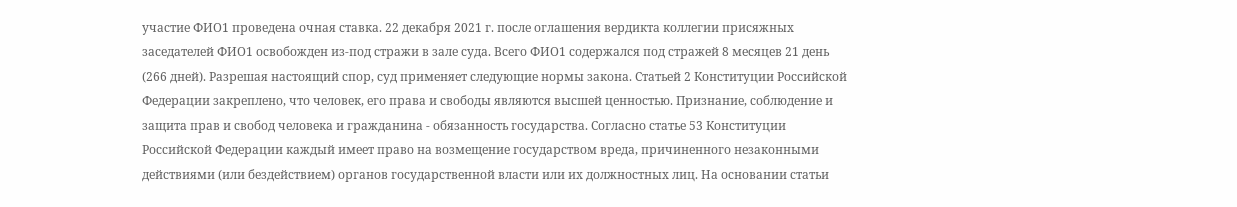участие ФИО1 проведена очная ставка. 22 декабря 2021 г. после оглашения вердикта коллегии присяжных заседателей ФИО1 освобожден из-под стражи в зале суда. Всего ФИО1 содержался под стражей 8 месяцев 21 день (266 дней). Разрешая настоящий спор, суд применяет следующие нормы закона. Статьей 2 Конституции Российской Федерации закреплено, что человек, его права и свободы являются высшей ценностью. Признание, соблюдение и защита прав и свобод человека и гражданина - обязанность государства. Согласно статье 53 Конституции Российской Федерации каждый имеет право на возмещение государством вреда, причиненного незаконными действиями (или бездействием) органов государственной власти или их должностных лиц. На основании статьи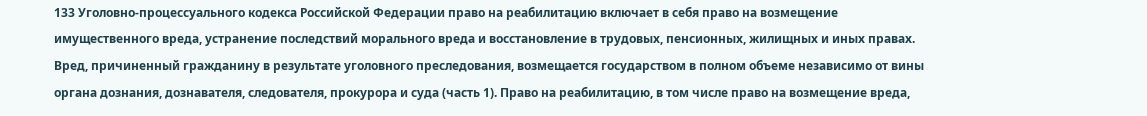133 Уголовно-процессуального кодекса Российской Федерации право на реабилитацию включает в себя право на возмещение имущественного вреда, устранение последствий морального вреда и восстановление в трудовых, пенсионных, жилищных и иных правах. Вред, причиненный гражданину в результате уголовного преследования, возмещается государством в полном объеме независимо от вины органа дознания, дознавателя, следователя, прокурора и суда (часть 1). Право на реабилитацию, в том числе право на возмещение вреда,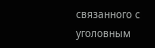связанного с уголовным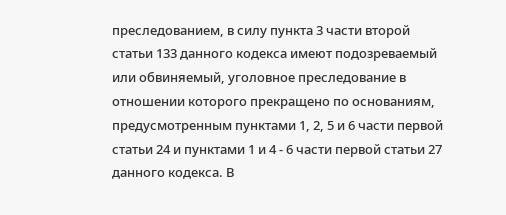преследованием, в силу пункта 3 части второй статьи 133 данного кодекса имеют подозреваемый или обвиняемый, уголовное преследование в отношении которого прекращено по основаниям, предусмотренным пунктами 1, 2, 5 и 6 части первой статьи 24 и пунктами 1 и 4 - 6 части первой статьи 27 данного кодекса. В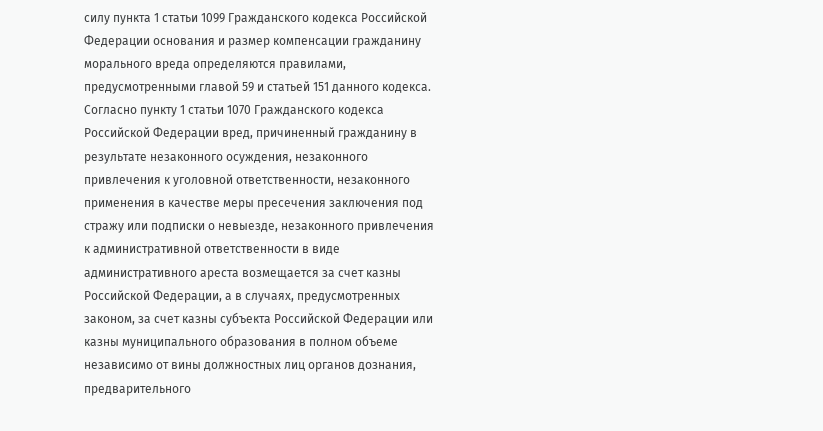силу пункта 1 статьи 1099 Гражданского кодекса Российской Федерации основания и размер компенсации гражданину морального вреда определяются правилами, предусмотренными главой 59 и статьей 151 данного кодекса. Согласно пункту 1 статьи 1070 Гражданского кодекса Российской Федерации вред, причиненный гражданину в результате незаконного осуждения, незаконного привлечения к уголовной ответственности, незаконного применения в качестве меры пресечения заключения под стражу или подписки о невыезде, незаконного привлечения к административной ответственности в виде административного ареста возмещается за счет казны Российской Федерации, а в случаях, предусмотренных законом, за счет казны субъекта Российской Федерации или казны муниципального образования в полном объеме независимо от вины должностных лиц органов дознания, предварительного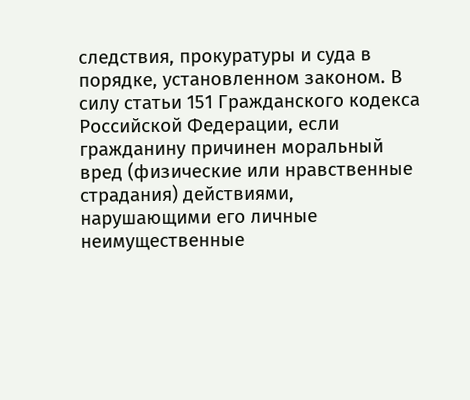следствия, прокуратуры и суда в порядке, установленном законом. В силу статьи 151 Гражданского кодекса Российской Федерации, если гражданину причинен моральный вред (физические или нравственные страдания) действиями, нарушающими его личные неимущественные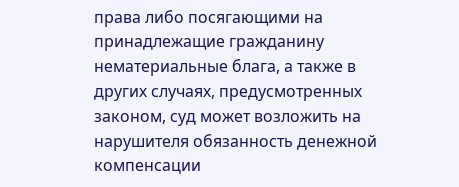права либо посягающими на принадлежащие гражданину нематериальные блага, а также в других случаях, предусмотренных законом, суд может возложить на нарушителя обязанность денежной компенсации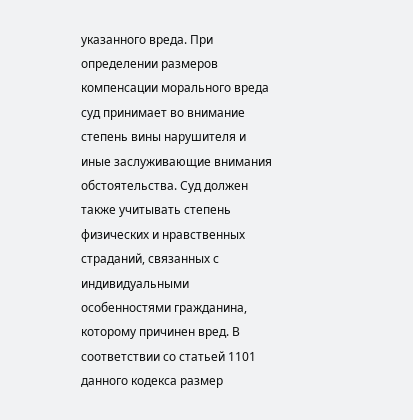указанного вреда. При определении размеров компенсации морального вреда суд принимает во внимание степень вины нарушителя и иные заслуживающие внимания обстоятельства. Суд должен также учитывать степень физических и нравственных страданий, связанных с индивидуальными особенностями гражданина, которому причинен вред. В соответствии со статьей 1101 данного кодекса размер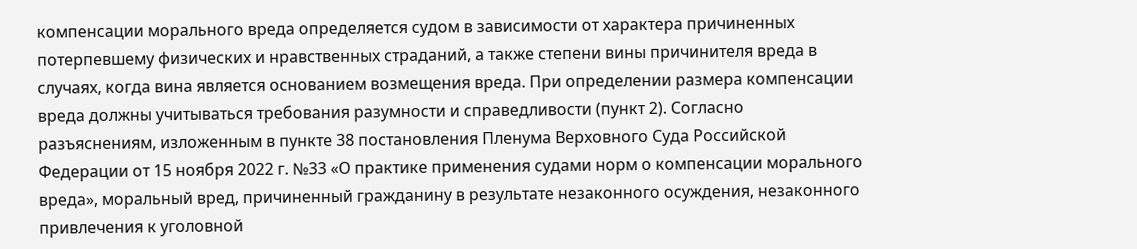компенсации морального вреда определяется судом в зависимости от характера причиненных потерпевшему физических и нравственных страданий, а также степени вины причинителя вреда в случаях, когда вина является основанием возмещения вреда. При определении размера компенсации вреда должны учитываться требования разумности и справедливости (пункт 2). Согласно разъяснениям, изложенным в пункте 38 постановления Пленума Верховного Суда Российской Федерации от 15 ноября 2022 г. №33 «О практике применения судами норм о компенсации морального вреда», моральный вред, причиненный гражданину в результате незаконного осуждения, незаконного привлечения к уголовной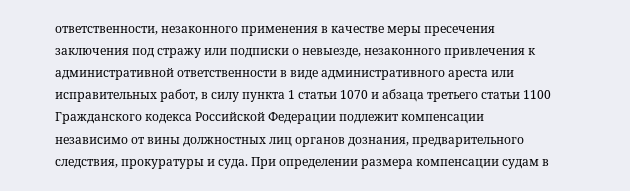ответственности, незаконного применения в качестве меры пресечения заключения под стражу или подписки о невыезде, незаконного привлечения к административной ответственности в виде административного ареста или исправительных работ, в силу пункта 1 статьи 1070 и абзаца третьего статьи 1100 Гражданского кодекса Российской Федерации подлежит компенсации независимо от вины должностных лиц органов дознания, предварительного следствия, прокуратуры и суда. При определении размера компенсации судам в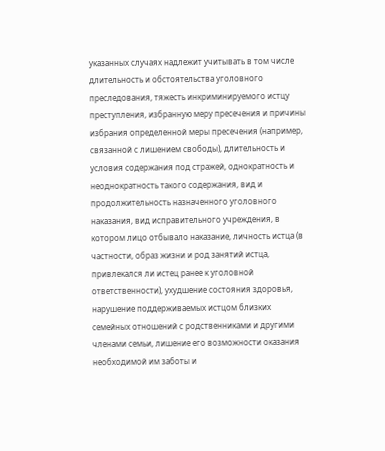указанных случаях надлежит учитывать в том числе длительность и обстоятельства уголовного преследования, тяжесть инкриминируемого истцу преступления, избранную меру пресечения и причины избрания определенной меры пресечения (например, связанной с лишением свободы), длительность и условия содержания под стражей, однократность и неоднократность такого содержания, вид и продолжительность назначенного уголовного наказания, вид исправительного учреждения, в котором лицо отбывало наказание, личность истца (в частности, образ жизни и род занятий истца, привлекался ли истец ранее к уголовной ответственности), ухудшение состояния здоровья, нарушение поддерживаемых истцом близких семейных отношений с родственниками и другими членами семьи, лишение его возможности оказания необходимой им заботы и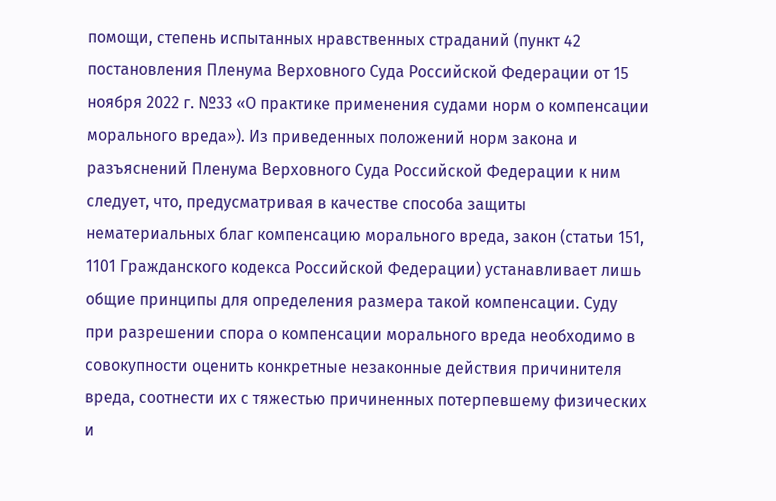помощи, степень испытанных нравственных страданий (пункт 42 постановления Пленума Верховного Суда Российской Федерации от 15 ноября 2022 г. №33 «О практике применения судами норм о компенсации морального вреда»). Из приведенных положений норм закона и разъяснений Пленума Верховного Суда Российской Федерации к ним следует, что, предусматривая в качестве способа защиты нематериальных благ компенсацию морального вреда, закон (статьи 151, 1101 Гражданского кодекса Российской Федерации) устанавливает лишь общие принципы для определения размера такой компенсации. Суду при разрешении спора о компенсации морального вреда необходимо в совокупности оценить конкретные незаконные действия причинителя вреда, соотнести их с тяжестью причиненных потерпевшему физических и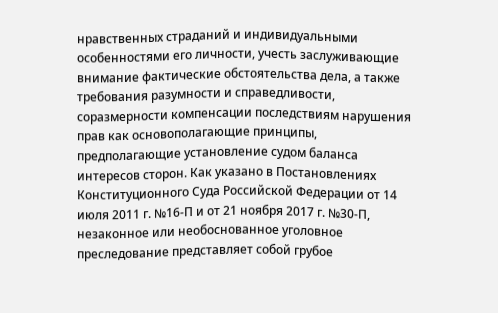нравственных страданий и индивидуальными особенностями его личности, учесть заслуживающие внимание фактические обстоятельства дела, а также требования разумности и справедливости, соразмерности компенсации последствиям нарушения прав как основополагающие принципы, предполагающие установление судом баланса интересов сторон. Как указано в Постановлениях Конституционного Суда Российской Федерации от 14 июля 2011 г. №16-П и от 21 ноября 2017 г. №30-П, незаконное или необоснованное уголовное преследование представляет собой грубое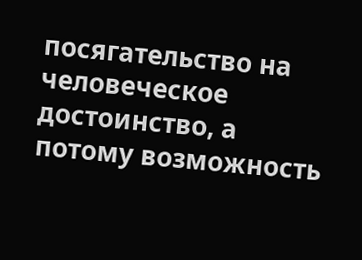посягательство на человеческое достоинство, а потому возможность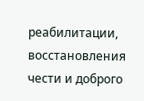реабилитации, восстановления чести и доброго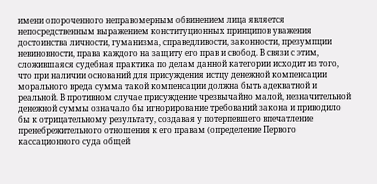имени опороченного неправомерным обвинением лица является непосредственным выражением конституционных принципов уважения достоинства личности, гуманизма, справедливости, законности, презумпции невиновности, права каждого на защиту его прав и свобод. В связи с этим, сложившаяся судебная практика по делам данной категории исходит из того, что при наличии оснований для присуждения истцу денежной компенсации морального вреда сумма такой компенсации должна быть адекватной и реальной. В противном случае присуждение чрезвычайно малой, незначительной денежной суммы означало бы игнорирование требований закона и приводило бы к отрицательному результату, создавая у потерпевшего впечатление пренебрежительного отношения к его правам (определение Первого кассационного суда общей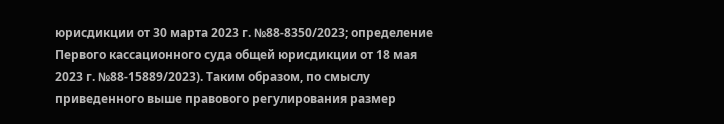юрисдикции от 30 марта 2023 г. №88-8350/2023; определение Первого кассационного суда общей юрисдикции от 18 мая 2023 г. №88-15889/2023). Таким образом, по смыслу приведенного выше правового регулирования размер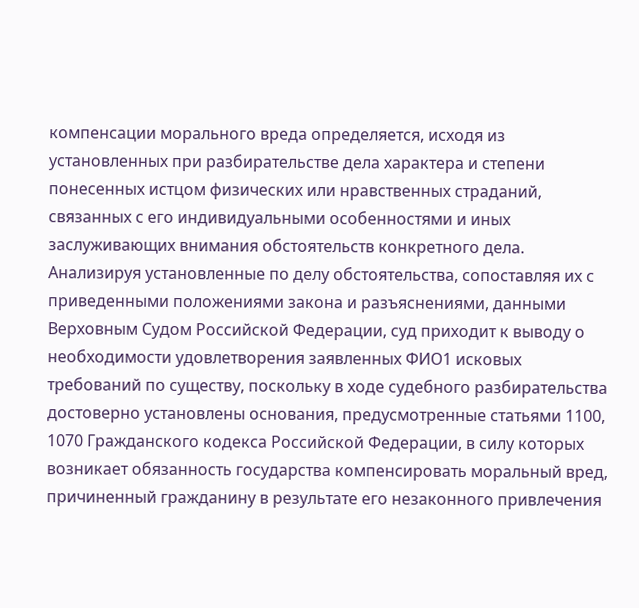компенсации морального вреда определяется, исходя из установленных при разбирательстве дела характера и степени понесенных истцом физических или нравственных страданий, связанных с его индивидуальными особенностями и иных заслуживающих внимания обстоятельств конкретного дела. Анализируя установленные по делу обстоятельства, сопоставляя их с приведенными положениями закона и разъяснениями, данными Верховным Судом Российской Федерации, суд приходит к выводу о необходимости удовлетворения заявленных ФИО1 исковых требований по существу, поскольку в ходе судебного разбирательства достоверно установлены основания, предусмотренные статьями 1100, 1070 Гражданского кодекса Российской Федерации, в силу которых возникает обязанность государства компенсировать моральный вред, причиненный гражданину в результате его незаконного привлечения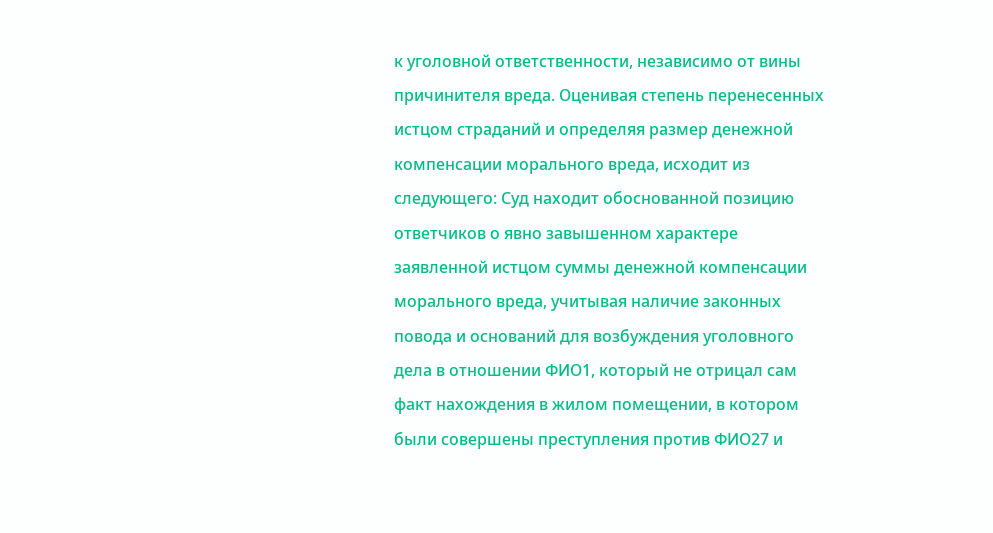к уголовной ответственности, независимо от вины причинителя вреда. Оценивая степень перенесенных истцом страданий и определяя размер денежной компенсации морального вреда, исходит из следующего: Суд находит обоснованной позицию ответчиков о явно завышенном характере заявленной истцом суммы денежной компенсации морального вреда, учитывая наличие законных повода и оснований для возбуждения уголовного дела в отношении ФИО1, который не отрицал сам факт нахождения в жилом помещении, в котором были совершены преступления против ФИО27 и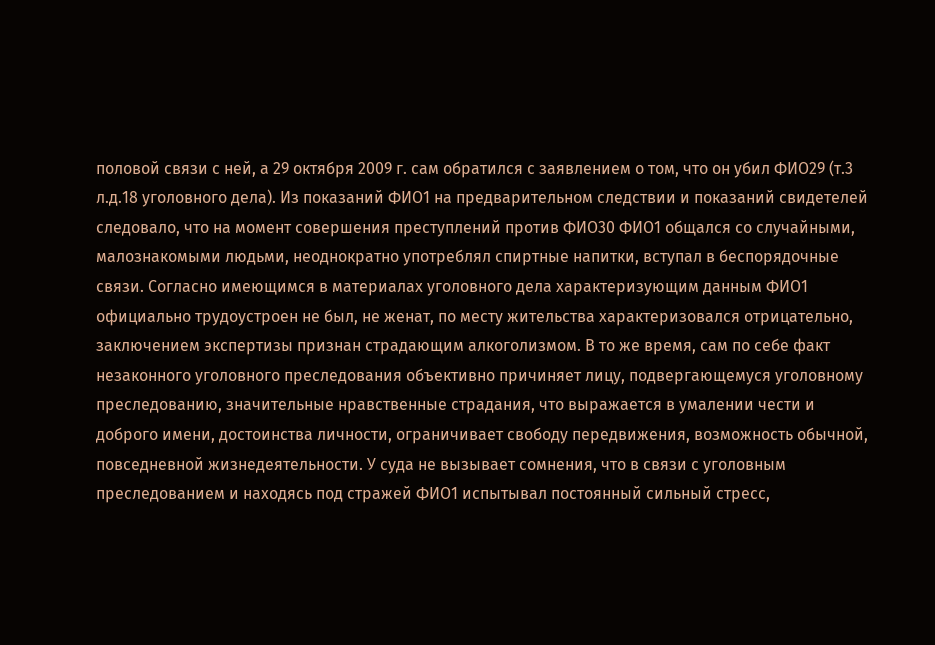половой связи с ней, а 29 октября 2009 г. сам обратился с заявлением о том, что он убил ФИО29 (т.3 л.д.18 уголовного дела). Из показаний ФИО1 на предварительном следствии и показаний свидетелей следовало, что на момент совершения преступлений против ФИО30 ФИО1 общался со случайными, малознакомыми людьми, неоднократно употреблял спиртные напитки, вступал в беспорядочные связи. Согласно имеющимся в материалах уголовного дела характеризующим данным ФИО1 официально трудоустроен не был, не женат, по месту жительства характеризовался отрицательно, заключением экспертизы признан страдающим алкоголизмом. В то же время, сам по себе факт незаконного уголовного преследования объективно причиняет лицу, подвергающемуся уголовному преследованию, значительные нравственные страдания, что выражается в умалении чести и доброго имени, достоинства личности, ограничивает свободу передвижения, возможность обычной, повседневной жизнедеятельности. У суда не вызывает сомнения, что в связи с уголовным преследованием и находясь под стражей ФИО1 испытывал постоянный сильный стресс,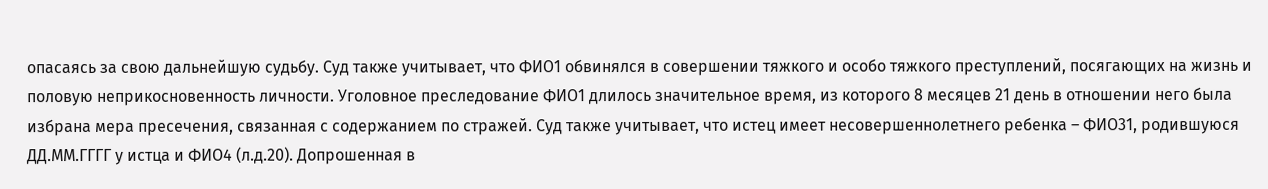опасаясь за свою дальнейшую судьбу. Суд также учитывает, что ФИО1 обвинялся в совершении тяжкого и особо тяжкого преступлений, посягающих на жизнь и половую неприкосновенность личности. Уголовное преследование ФИО1 длилось значительное время, из которого 8 месяцев 21 день в отношении него была избрана мера пресечения, связанная с содержанием по стражей. Суд также учитывает, что истец имеет несовершеннолетнего ребенка – ФИО31, родившуюся ДД.ММ.ГГГГ у истца и ФИО4 (л.д.20). Допрошенная в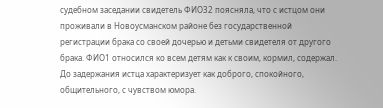судебном заседании свидетель ФИО32 поясняла, что с истцом они проживали в Новоусманском районе без государственной регистрации брака со своей дочерью и детьми свидетеля от другого брака. ФИО1 относился ко всем детям как к своим, кормил, содержал. До задержания истца характеризует как доброго, спокойного, общительного, с чувством юмора.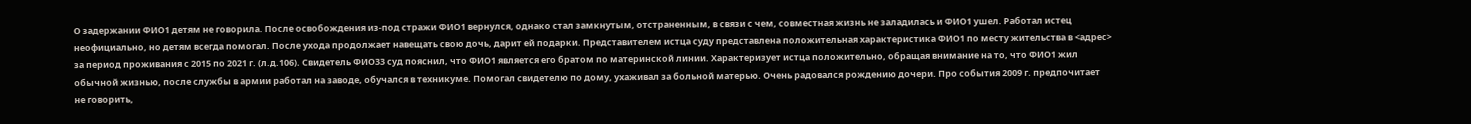О задержании ФИО1 детям не говорила. После освобождения из-под стражи ФИО1 вернулся, однако стал замкнутым, отстраненным, в связи с чем, совместная жизнь не заладилась и ФИО1 ушел. Работал истец неофициально, но детям всегда помогал. После ухода продолжает навещать свою дочь, дарит ей подарки. Представителем истца суду представлена положительная характеристика ФИО1 по месту жительства в <адрес> за период проживания с 2015 по 2021 г. (л.д.106). Свидетель ФИО33 суд пояснил, что ФИО1 является его братом по материнской линии. Характеризует истца положительно, обращая внимание на то, что ФИО1 жил обычной жизнью, после службы в армии работал на заводе, обучался в техникуме. Помогал свидетелю по дому, ухаживал за больной матерью. Очень радовался рождению дочери. Про события 2009 г. предпочитает не говорить,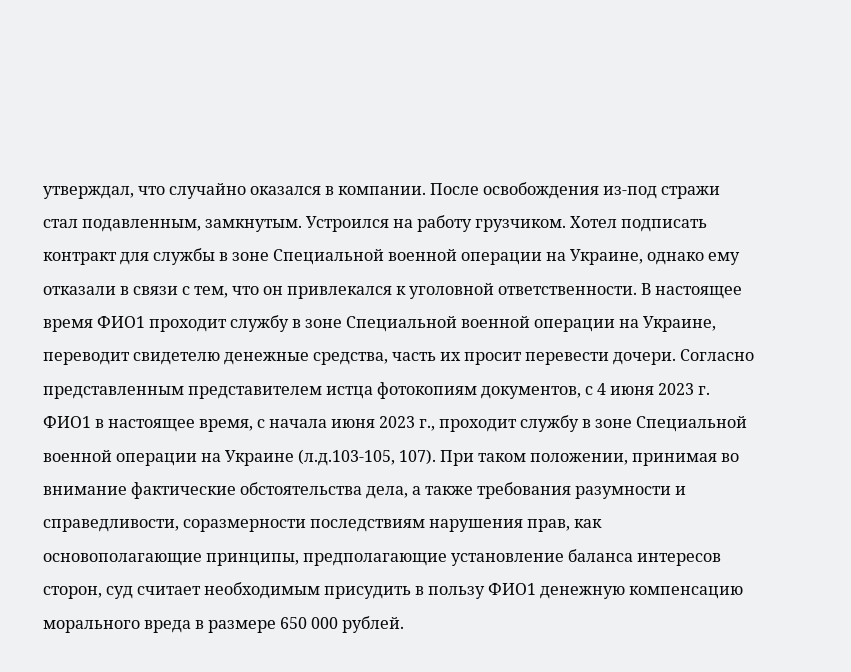утверждал, что случайно оказался в компании. После освобождения из-под стражи стал подавленным, замкнутым. Устроился на работу грузчиком. Хотел подписать контракт для службы в зоне Специальной военной операции на Украине, однако ему отказали в связи с тем, что он привлекался к уголовной ответственности. В настоящее время ФИО1 проходит службу в зоне Специальной военной операции на Украине, переводит свидетелю денежные средства, часть их просит перевести дочери. Согласно представленным представителем истца фотокопиям документов, с 4 июня 2023 г. ФИО1 в настоящее время, с начала июня 2023 г., проходит службу в зоне Специальной военной операции на Украине (л.д.103-105, 107). При таком положении, принимая во внимание фактические обстоятельства дела, а также требования разумности и справедливости, соразмерности последствиям нарушения прав, как основополагающие принципы, предполагающие установление баланса интересов сторон, суд считает необходимым присудить в пользу ФИО1 денежную компенсацию морального вреда в размере 650 000 рублей.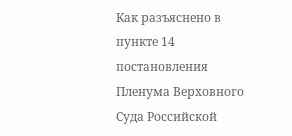Как разъяснено в пункте 14 постановления Пленума Верховного Суда Российской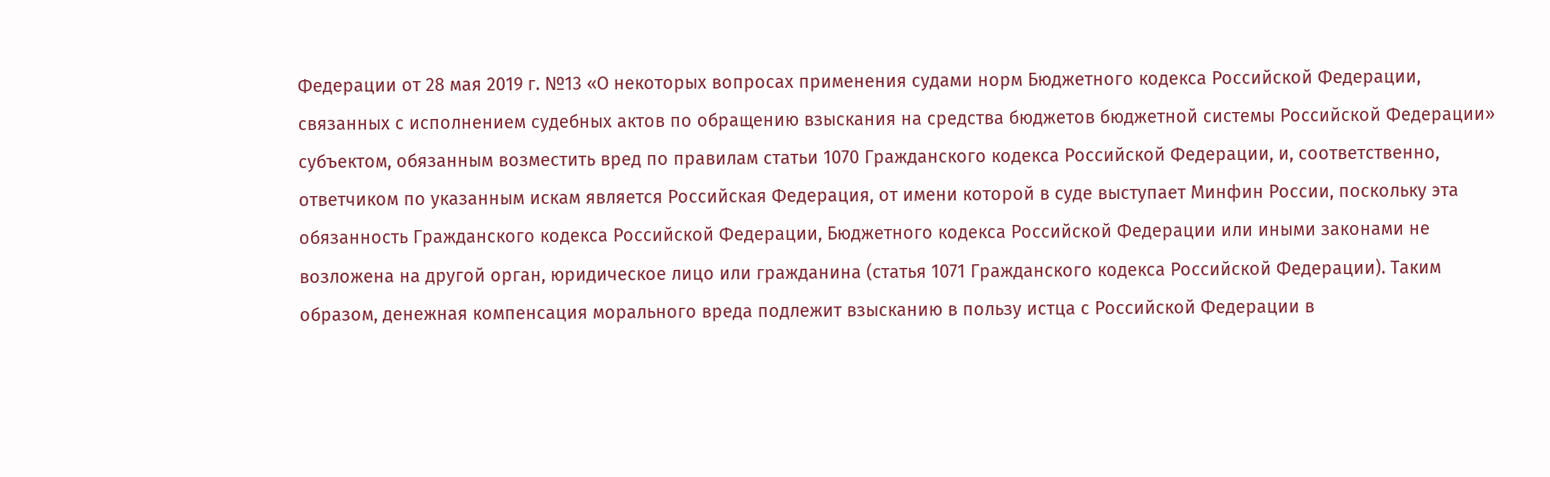Федерации от 28 мая 2019 г. №13 «О некоторых вопросах применения судами норм Бюджетного кодекса Российской Федерации, связанных с исполнением судебных актов по обращению взыскания на средства бюджетов бюджетной системы Российской Федерации» субъектом, обязанным возместить вред по правилам статьи 1070 Гражданского кодекса Российской Федерации, и, соответственно, ответчиком по указанным искам является Российская Федерация, от имени которой в суде выступает Минфин России, поскольку эта обязанность Гражданского кодекса Российской Федерации, Бюджетного кодекса Российской Федерации или иными законами не возложена на другой орган, юридическое лицо или гражданина (статья 1071 Гражданского кодекса Российской Федерации). Таким образом, денежная компенсация морального вреда подлежит взысканию в пользу истца с Российской Федерации в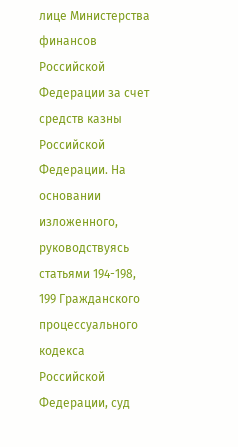лице Министерства финансов Российской Федерации за счет средств казны Российской Федерации. На основании изложенного, руководствуясь статьями 194-198, 199 Гражданского процессуального кодекса Российской Федерации, суд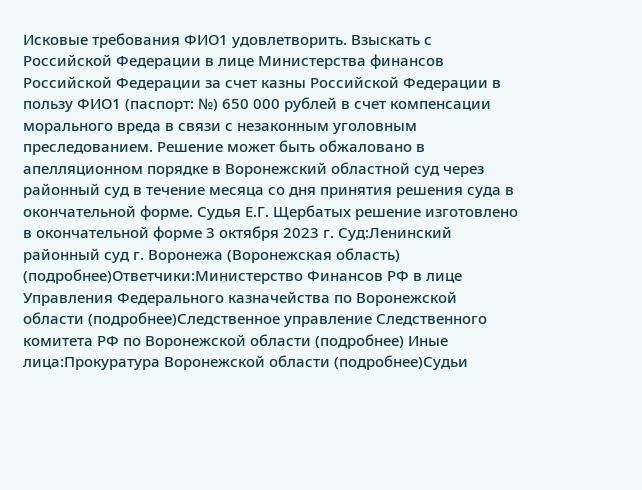Исковые требования ФИО1 удовлетворить. Взыскать с Российской Федерации в лице Министерства финансов Российской Федерации за счет казны Российской Федерации в пользу ФИО1 (паспорт: №) 650 000 рублей в счет компенсации морального вреда в связи с незаконным уголовным преследованием. Решение может быть обжаловано в апелляционном порядке в Воронежский областной суд через районный суд в течение месяца со дня принятия решения суда в окончательной форме. Судья Е.Г. Щербатых решение изготовлено в окончательной форме 3 октября 2023 г. Суд:Ленинский районный суд г. Воронежа (Воронежская область) (подробнее)Ответчики:Министерство Финансов РФ в лице Управления Федерального казначейства по Воронежской области (подробнее)Следственное управление Следственного комитета РФ по Воронежской области (подробнее) Иные лица:Прокуратура Воронежской области (подробнее)Судьи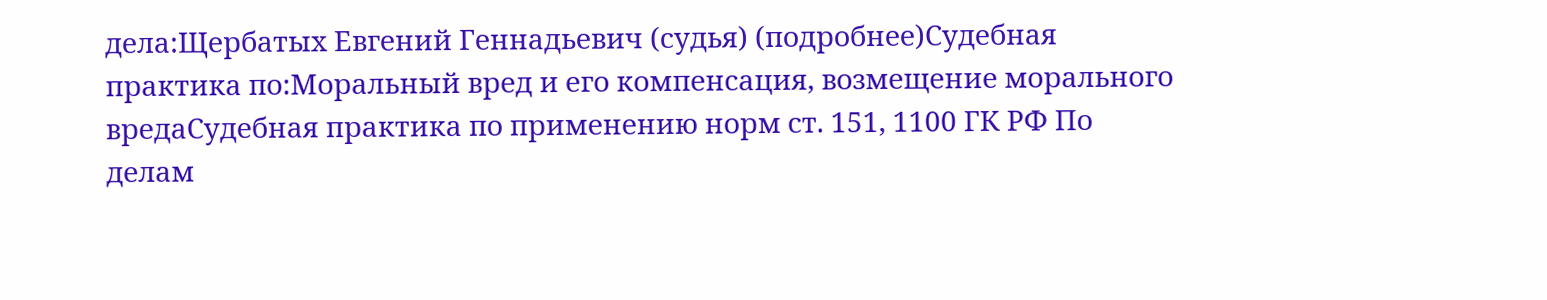дела:Щербатых Евгений Геннадьевич (судья) (подробнее)Судебная практика по:Моральный вред и его компенсация, возмещение морального вредаСудебная практика по применению норм ст. 151, 1100 ГК РФ По делам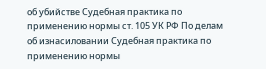об убийстве Судебная практика по применению нормы ст. 105 УК РФ По делам об изнасиловании Судебная практика по применению нормы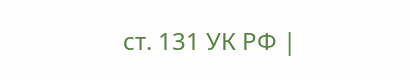ст. 131 УК РФ |